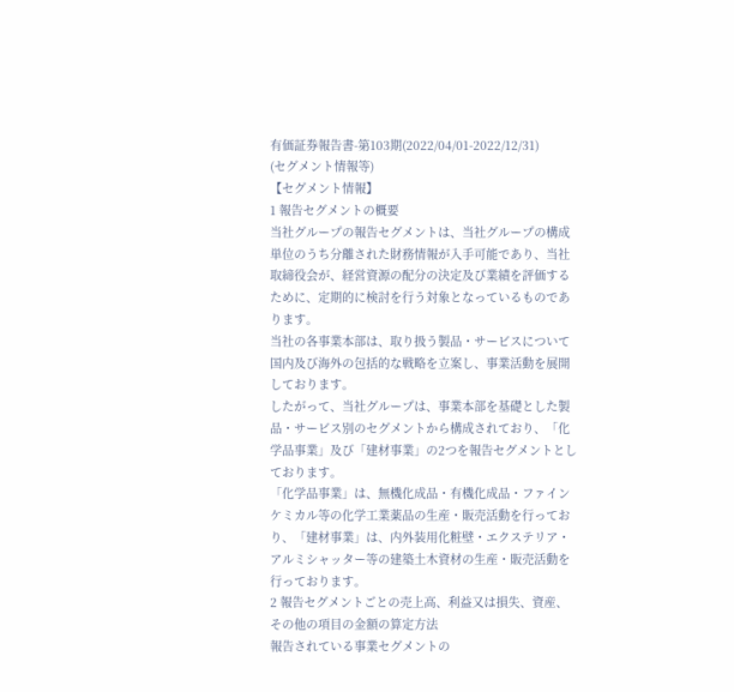有価証券報告書-第103期(2022/04/01-2022/12/31)
(セグメント情報等)
【セグメント情報】
1 報告セグメントの概要
当社グループの報告セグメントは、当社グループの構成単位のうち分離された財務情報が入手可能であり、当社取締役会が、経営資源の配分の決定及び業績を評価するために、定期的に検討を行う対象となっているものであります。
当社の各事業本部は、取り扱う製品・サービスについて国内及び海外の包括的な戦略を立案し、事業活動を展開しております。
したがって、当社グループは、事業本部を基礎とした製品・サービス別のセグメントから構成されており、「化学品事業」及び「建材事業」の2つを報告セグメントとしております。
「化学品事業」は、無機化成品・有機化成品・ファインケミカル等の化学工業薬品の生産・販売活動を行っており、「建材事業」は、内外装用化粧壁・エクステリア・アルミシャッター等の建築土木資材の生産・販売活動を行っております。
2 報告セグメントごとの売上高、利益又は損失、資産、その他の項目の金額の算定方法
報告されている事業セグメントの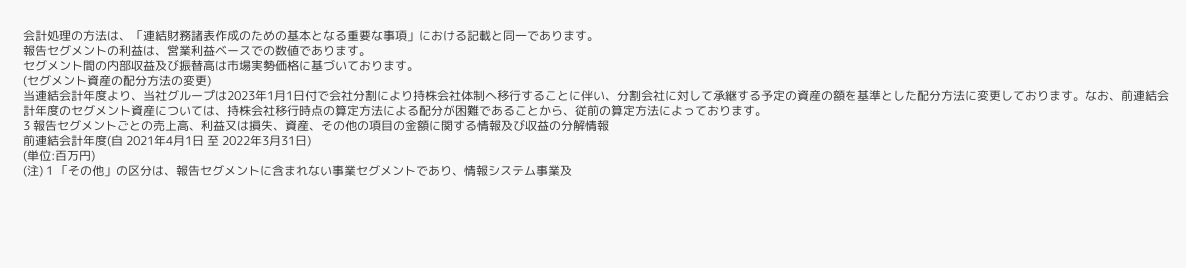会計処理の方法は、「連結財務諸表作成のための基本となる重要な事項」における記載と同一であります。
報告セグメントの利益は、営業利益ベースでの数値であります。
セグメント間の内部収益及び振替高は市場実勢価格に基づいております。
(セグメント資産の配分方法の変更)
当連結会計年度より、当社グループは2023年1月1日付で会社分割により持株会社体制へ移行することに伴い、分割会社に対して承継する予定の資産の額を基準とした配分方法に変更しております。なお、前連結会計年度のセグメント資産については、持株会社移行時点の算定方法による配分が困難であることから、従前の算定方法によっております。
3 報告セグメントごとの売上高、利益又は損失、資産、その他の項目の金額に関する情報及び収益の分解情報
前連結会計年度(自 2021年4月1日 至 2022年3月31日)
(単位:百万円)
(注) 1 「その他」の区分は、報告セグメントに含まれない事業セグメントであり、情報システム事業及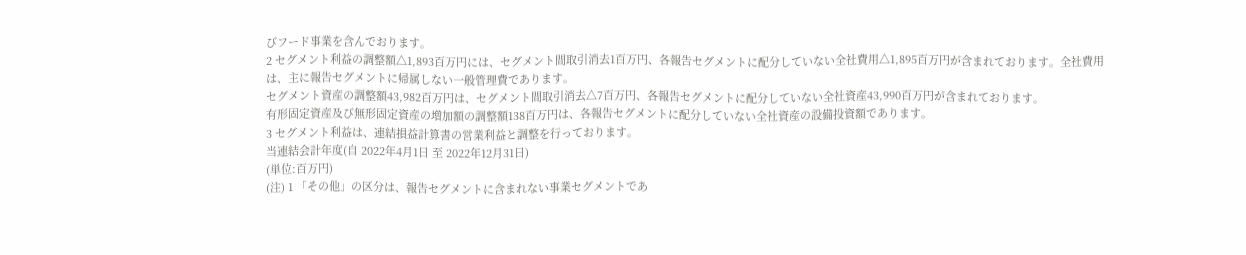びフード事業を含んでおります。
2 セグメント利益の調整額△1,893百万円には、セグメント間取引消去1百万円、各報告セグメントに配分していない全社費用△1,895百万円が含まれております。全社費用は、主に報告セグメントに帰属しない一般管理費であります。
セグメント資産の調整額43,982百万円は、セグメント間取引消去△7百万円、各報告セグメントに配分していない全社資産43,990百万円が含まれております。
有形固定資産及び無形固定資産の増加額の調整額138百万円は、各報告セグメントに配分していない全社資産の設備投資額であります。
3 セグメント利益は、連結損益計算書の営業利益と調整を行っております。
当連結会計年度(自 2022年4月1日 至 2022年12月31日)
(単位:百万円)
(注) 1 「その他」の区分は、報告セグメントに含まれない事業セグメントであ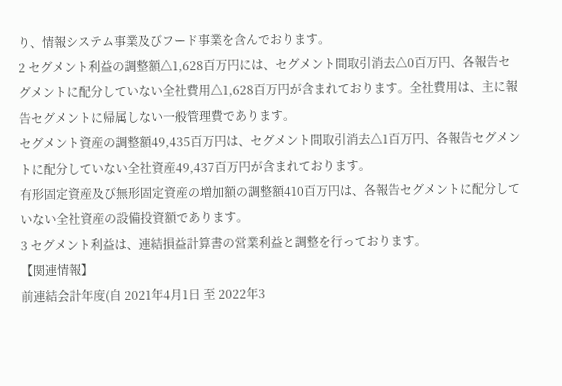り、情報システム事業及びフード事業を含んでおります。
2 セグメント利益の調整額△1,628百万円には、セグメント間取引消去△0百万円、各報告セグメントに配分していない全社費用△1,628百万円が含まれております。全社費用は、主に報告セグメントに帰属しない一般管理費であります。
セグメント資産の調整額49,435百万円は、セグメント間取引消去△1百万円、各報告セグメントに配分していない全社資産49,437百万円が含まれております。
有形固定資産及び無形固定資産の増加額の調整額410百万円は、各報告セグメントに配分していない全社資産の設備投資額であります。
3 セグメント利益は、連結損益計算書の営業利益と調整を行っております。
【関連情報】
前連結会計年度(自 2021年4月1日 至 2022年3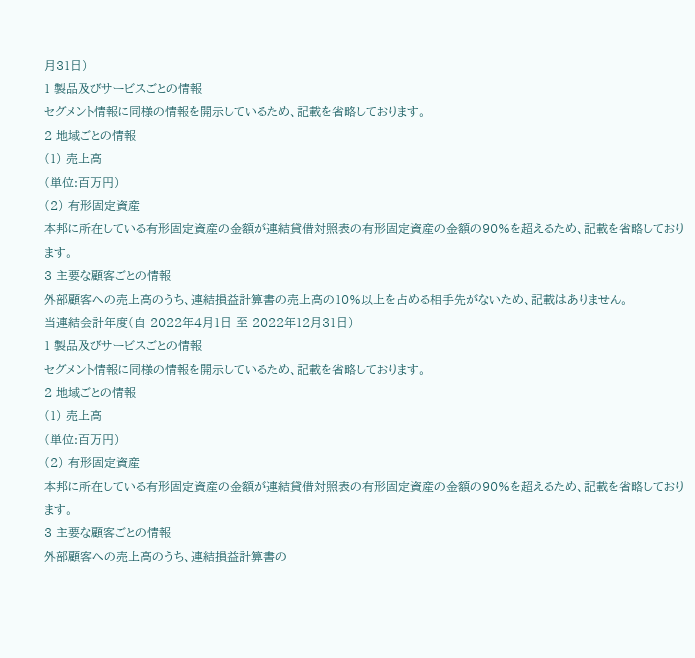月31日)
1 製品及びサービスごとの情報
セグメント情報に同様の情報を開示しているため、記載を省略しております。
2 地域ごとの情報
(1) 売上高
(単位:百万円)
(2) 有形固定資産
本邦に所在している有形固定資産の金額が連結貸借対照表の有形固定資産の金額の90%を超えるため、記載を省略しております。
3 主要な顧客ごとの情報
外部顧客への売上高のうち、連結損益計算書の売上高の10%以上を占める相手先がないため、記載はありません。
当連結会計年度(自 2022年4月1日 至 2022年12月31日)
1 製品及びサービスごとの情報
セグメント情報に同様の情報を開示しているため、記載を省略しております。
2 地域ごとの情報
(1) 売上高
(単位:百万円)
(2) 有形固定資産
本邦に所在している有形固定資産の金額が連結貸借対照表の有形固定資産の金額の90%を超えるため、記載を省略しております。
3 主要な顧客ごとの情報
外部顧客への売上高のうち、連結損益計算書の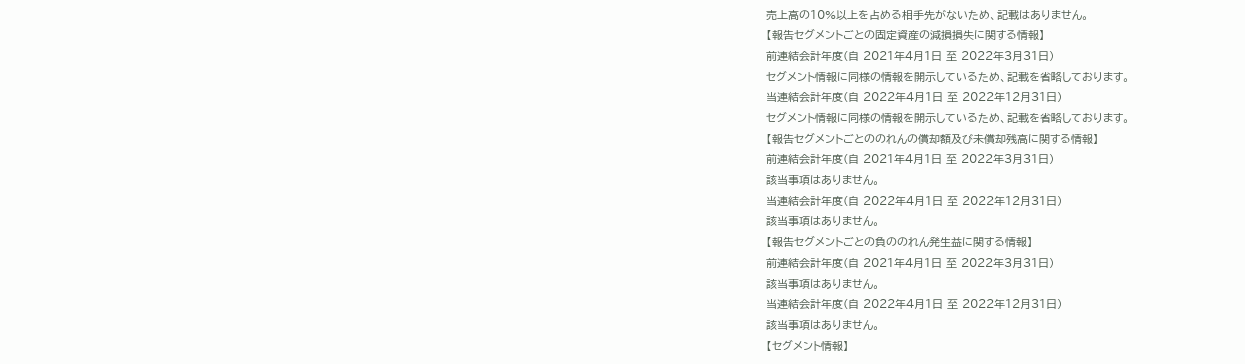売上高の10%以上を占める相手先がないため、記載はありません。
【報告セグメントごとの固定資産の減損損失に関する情報】
前連結会計年度(自 2021年4月1日 至 2022年3月31日)
セグメント情報に同様の情報を開示しているため、記載を省略しております。
当連結会計年度(自 2022年4月1日 至 2022年12月31日)
セグメント情報に同様の情報を開示しているため、記載を省略しております。
【報告セグメントごとののれんの償却額及び未償却残高に関する情報】
前連結会計年度(自 2021年4月1日 至 2022年3月31日)
該当事項はありません。
当連結会計年度(自 2022年4月1日 至 2022年12月31日)
該当事項はありません。
【報告セグメントごとの負ののれん発生益に関する情報】
前連結会計年度(自 2021年4月1日 至 2022年3月31日)
該当事項はありません。
当連結会計年度(自 2022年4月1日 至 2022年12月31日)
該当事項はありません。
【セグメント情報】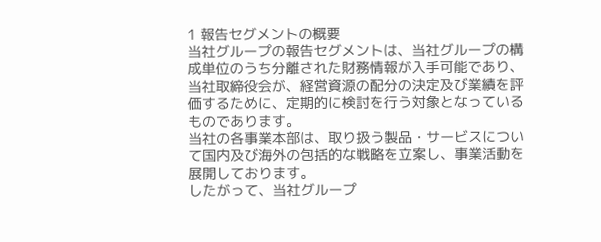1 報告セグメントの概要
当社グループの報告セグメントは、当社グループの構成単位のうち分離された財務情報が入手可能であり、当社取締役会が、経営資源の配分の決定及び業績を評価するために、定期的に検討を行う対象となっているものであります。
当社の各事業本部は、取り扱う製品・サービスについて国内及び海外の包括的な戦略を立案し、事業活動を展開しております。
したがって、当社グループ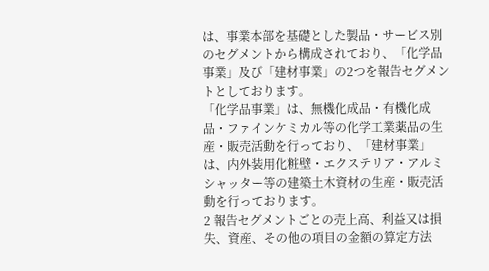は、事業本部を基礎とした製品・サービス別のセグメントから構成されており、「化学品事業」及び「建材事業」の2つを報告セグメントとしております。
「化学品事業」は、無機化成品・有機化成品・ファインケミカル等の化学工業薬品の生産・販売活動を行っており、「建材事業」は、内外装用化粧壁・エクステリア・アルミシャッター等の建築土木資材の生産・販売活動を行っております。
2 報告セグメントごとの売上高、利益又は損失、資産、その他の項目の金額の算定方法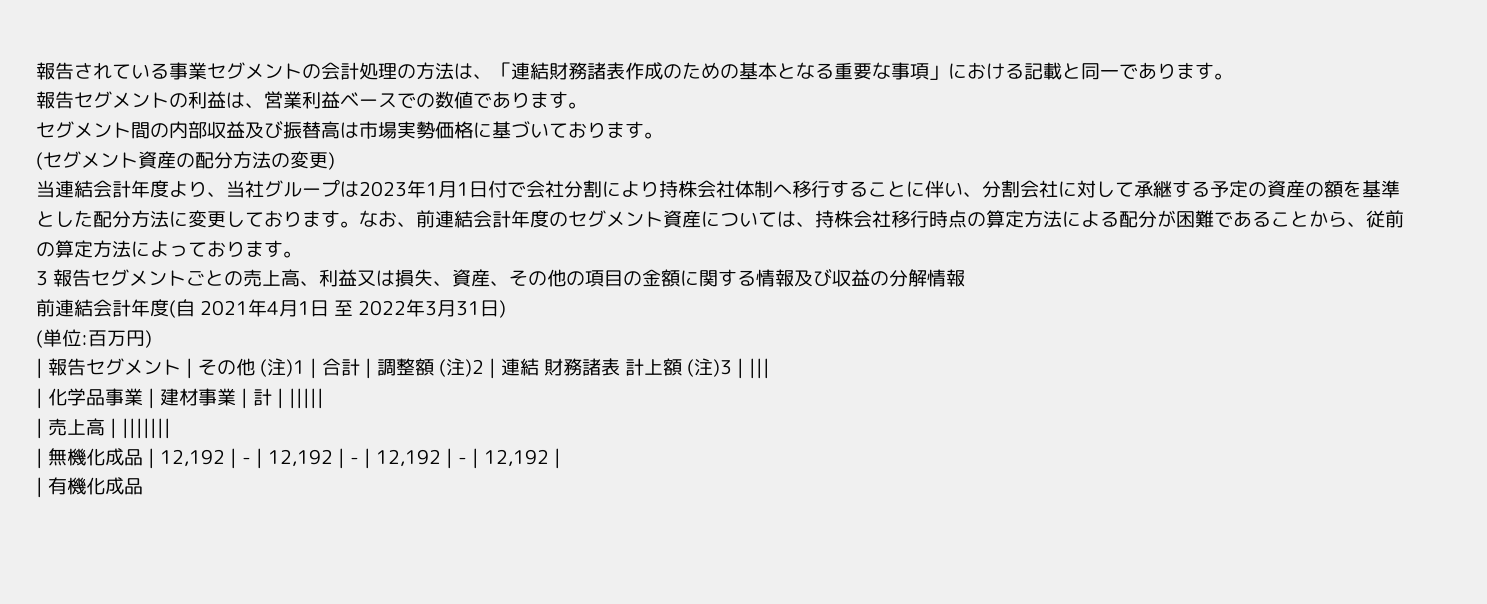報告されている事業セグメントの会計処理の方法は、「連結財務諸表作成のための基本となる重要な事項」における記載と同一であります。
報告セグメントの利益は、営業利益ベースでの数値であります。
セグメント間の内部収益及び振替高は市場実勢価格に基づいております。
(セグメント資産の配分方法の変更)
当連結会計年度より、当社グループは2023年1月1日付で会社分割により持株会社体制へ移行することに伴い、分割会社に対して承継する予定の資産の額を基準とした配分方法に変更しております。なお、前連結会計年度のセグメント資産については、持株会社移行時点の算定方法による配分が困難であることから、従前の算定方法によっております。
3 報告セグメントごとの売上高、利益又は損失、資産、その他の項目の金額に関する情報及び収益の分解情報
前連結会計年度(自 2021年4月1日 至 2022年3月31日)
(単位:百万円)
| 報告セグメント | その他 (注)1 | 合計 | 調整額 (注)2 | 連結 財務諸表 計上額 (注)3 | |||
| 化学品事業 | 建材事業 | 計 | |||||
| 売上高 | |||||||
| 無機化成品 | 12,192 | - | 12,192 | - | 12,192 | - | 12,192 |
| 有機化成品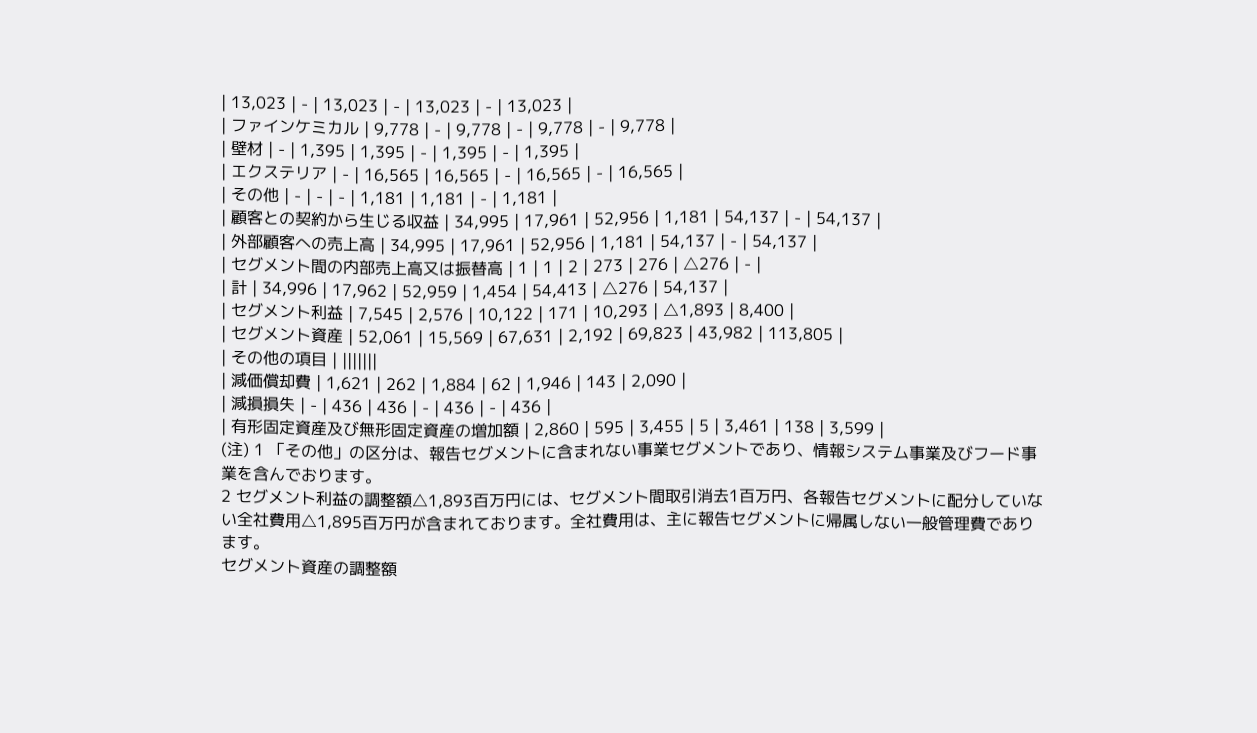| 13,023 | - | 13,023 | - | 13,023 | - | 13,023 |
| ファインケミカル | 9,778 | - | 9,778 | - | 9,778 | - | 9,778 |
| 壁材 | - | 1,395 | 1,395 | - | 1,395 | - | 1,395 |
| エクステリア | - | 16,565 | 16,565 | - | 16,565 | - | 16,565 |
| その他 | - | - | - | 1,181 | 1,181 | - | 1,181 |
| 顧客との契約から生じる収益 | 34,995 | 17,961 | 52,956 | 1,181 | 54,137 | - | 54,137 |
| 外部顧客への売上高 | 34,995 | 17,961 | 52,956 | 1,181 | 54,137 | - | 54,137 |
| セグメント間の内部売上高又は振替高 | 1 | 1 | 2 | 273 | 276 | △276 | - |
| 計 | 34,996 | 17,962 | 52,959 | 1,454 | 54,413 | △276 | 54,137 |
| セグメント利益 | 7,545 | 2,576 | 10,122 | 171 | 10,293 | △1,893 | 8,400 |
| セグメント資産 | 52,061 | 15,569 | 67,631 | 2,192 | 69,823 | 43,982 | 113,805 |
| その他の項目 | |||||||
| 減価償却費 | 1,621 | 262 | 1,884 | 62 | 1,946 | 143 | 2,090 |
| 減損損失 | - | 436 | 436 | - | 436 | - | 436 |
| 有形固定資産及び無形固定資産の増加額 | 2,860 | 595 | 3,455 | 5 | 3,461 | 138 | 3,599 |
(注) 1 「その他」の区分は、報告セグメントに含まれない事業セグメントであり、情報システム事業及びフード事業を含んでおります。
2 セグメント利益の調整額△1,893百万円には、セグメント間取引消去1百万円、各報告セグメントに配分していない全社費用△1,895百万円が含まれております。全社費用は、主に報告セグメントに帰属しない一般管理費であります。
セグメント資産の調整額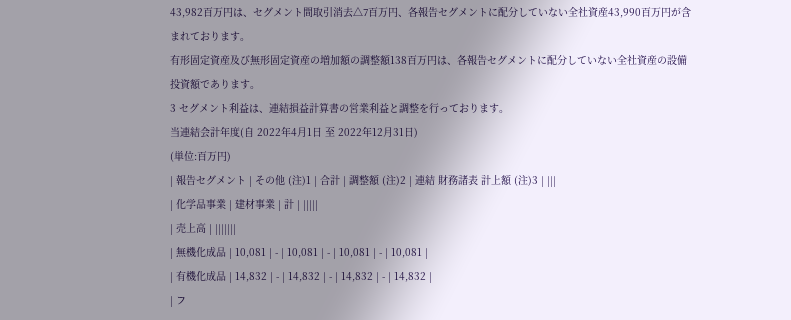43,982百万円は、セグメント間取引消去△7百万円、各報告セグメントに配分していない全社資産43,990百万円が含まれております。
有形固定資産及び無形固定資産の増加額の調整額138百万円は、各報告セグメントに配分していない全社資産の設備投資額であります。
3 セグメント利益は、連結損益計算書の営業利益と調整を行っております。
当連結会計年度(自 2022年4月1日 至 2022年12月31日)
(単位:百万円)
| 報告セグメント | その他 (注)1 | 合計 | 調整額 (注)2 | 連結 財務諸表 計上額 (注)3 | |||
| 化学品事業 | 建材事業 | 計 | |||||
| 売上高 | |||||||
| 無機化成品 | 10,081 | - | 10,081 | - | 10,081 | - | 10,081 |
| 有機化成品 | 14,832 | - | 14,832 | - | 14,832 | - | 14,832 |
| フ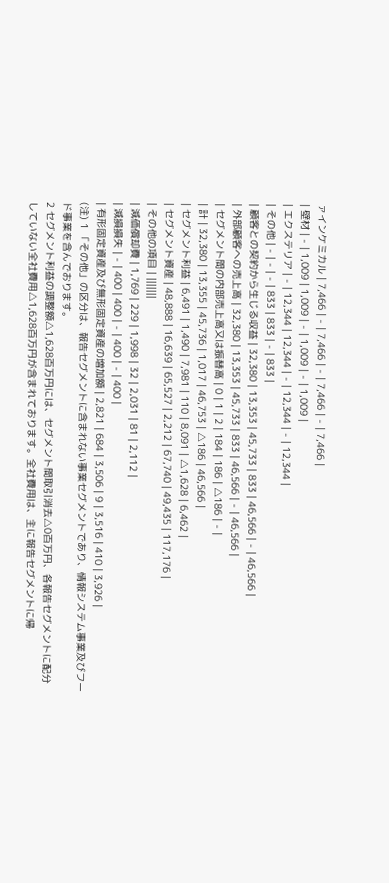ァインケミカル | 7,466 | - | 7,466 | - | 7,466 | - | 7,466 |
| 壁材 | - | 1,009 | 1,009 | - | 1,009 | - | 1,009 |
| エクステリア | - | 12,344 | 12,344 | - | 12,344 | - | 12,344 |
| その他 | - | - | - | 833 | 833 | - | 833 |
| 顧客との契約から生じる収益 | 32,380 | 13,353 | 45,733 | 833 | 46,566 | - | 46,566 |
| 外部顧客への売上高 | 32,380 | 13,353 | 45,733 | 833 | 46,566 | - | 46,566 |
| セグメント間の内部売上高又は振替高 | 0 | 1 | 2 | 184 | 186 | △186 | - |
| 計 | 32,380 | 13,355 | 45,736 | 1,017 | 46,753 | △186 | 46,566 |
| セグメント利益 | 6,491 | 1,490 | 7,981 | 110 | 8,091 | △1,628 | 6,462 |
| セグメント資産 | 48,888 | 16,639 | 65,527 | 2,212 | 67,740 | 49,435 | 117,176 |
| その他の項目 | |||||||
| 減価償却費 | 1,769 | 229 | 1,998 | 32 | 2,031 | 81 | 2,112 |
| 減損損失 | - | 400 | 400 | - | 400 | - | 400 |
| 有形固定資産及び無形固定資産の増加額 | 2,821 | 684 | 3,506 | 9 | 3,516 | 410 | 3,926 |
(注) 1 「その他」の区分は、報告セグメントに含まれない事業セグメントであり、情報システム事業及びフード事業を含んでおります。
2 セグメント利益の調整額△1,628百万円には、セグメント間取引消去△0百万円、各報告セグメントに配分していない全社費用△1,628百万円が含まれております。全社費用は、主に報告セグメントに帰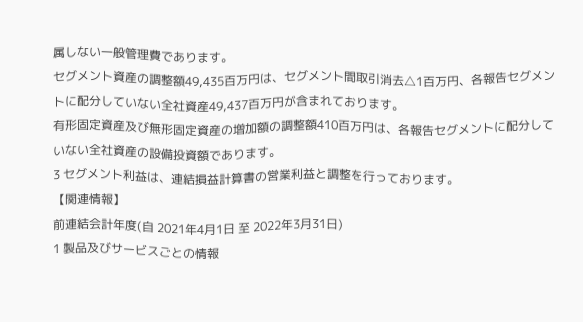属しない一般管理費であります。
セグメント資産の調整額49,435百万円は、セグメント間取引消去△1百万円、各報告セグメントに配分していない全社資産49,437百万円が含まれております。
有形固定資産及び無形固定資産の増加額の調整額410百万円は、各報告セグメントに配分していない全社資産の設備投資額であります。
3 セグメント利益は、連結損益計算書の営業利益と調整を行っております。
【関連情報】
前連結会計年度(自 2021年4月1日 至 2022年3月31日)
1 製品及びサービスごとの情報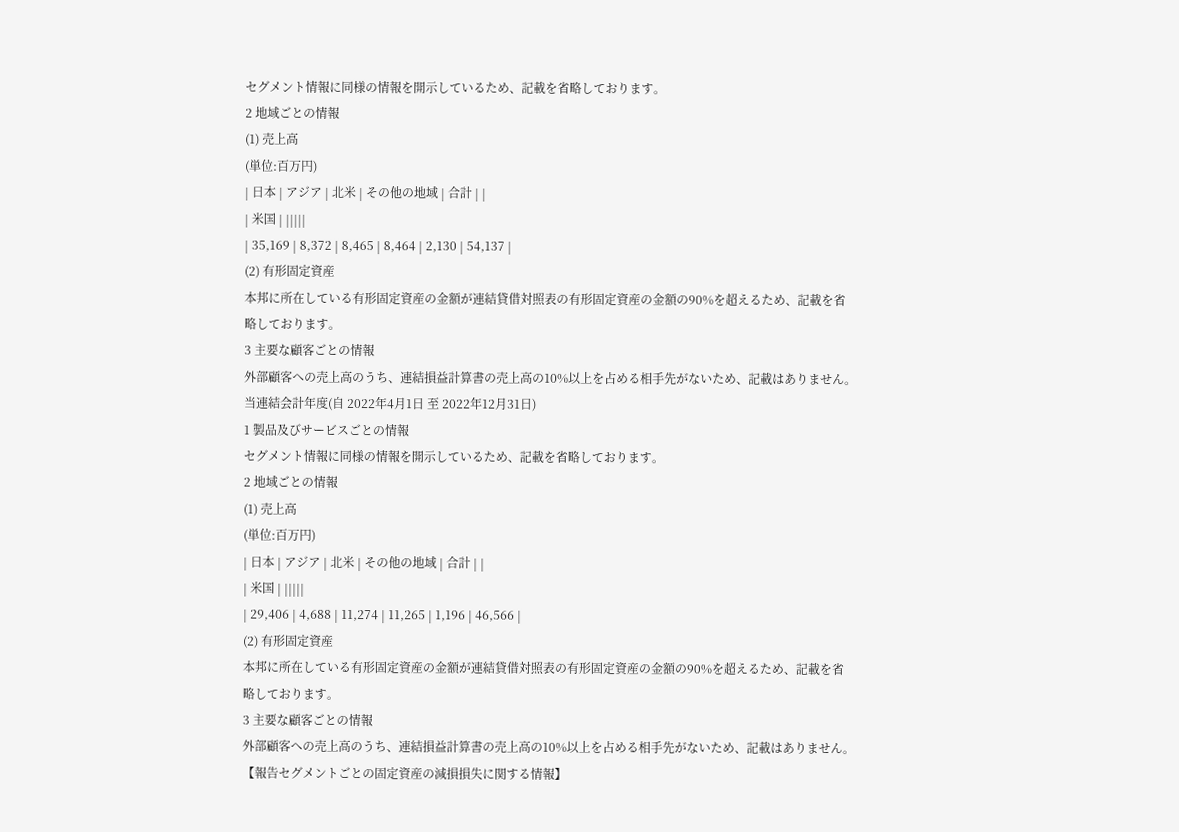セグメント情報に同様の情報を開示しているため、記載を省略しております。
2 地域ごとの情報
(1) 売上高
(単位:百万円)
| 日本 | アジア | 北米 | その他の地域 | 合計 | |
| 米国 | |||||
| 35,169 | 8,372 | 8,465 | 8,464 | 2,130 | 54,137 |
(2) 有形固定資産
本邦に所在している有形固定資産の金額が連結貸借対照表の有形固定資産の金額の90%を超えるため、記載を省略しております。
3 主要な顧客ごとの情報
外部顧客への売上高のうち、連結損益計算書の売上高の10%以上を占める相手先がないため、記載はありません。
当連結会計年度(自 2022年4月1日 至 2022年12月31日)
1 製品及びサービスごとの情報
セグメント情報に同様の情報を開示しているため、記載を省略しております。
2 地域ごとの情報
(1) 売上高
(単位:百万円)
| 日本 | アジア | 北米 | その他の地域 | 合計 | |
| 米国 | |||||
| 29,406 | 4,688 | 11,274 | 11,265 | 1,196 | 46,566 |
(2) 有形固定資産
本邦に所在している有形固定資産の金額が連結貸借対照表の有形固定資産の金額の90%を超えるため、記載を省略しております。
3 主要な顧客ごとの情報
外部顧客への売上高のうち、連結損益計算書の売上高の10%以上を占める相手先がないため、記載はありません。
【報告セグメントごとの固定資産の減損損失に関する情報】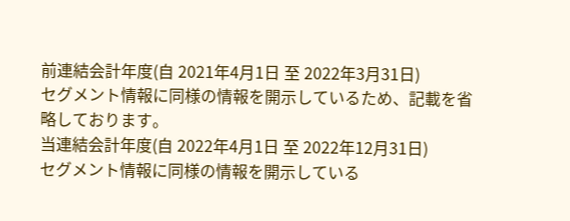前連結会計年度(自 2021年4月1日 至 2022年3月31日)
セグメント情報に同様の情報を開示しているため、記載を省略しております。
当連結会計年度(自 2022年4月1日 至 2022年12月31日)
セグメント情報に同様の情報を開示している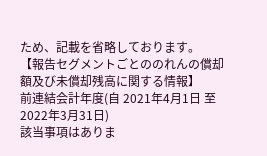ため、記載を省略しております。
【報告セグメントごとののれんの償却額及び未償却残高に関する情報】
前連結会計年度(自 2021年4月1日 至 2022年3月31日)
該当事項はありま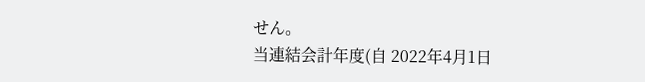せん。
当連結会計年度(自 2022年4月1日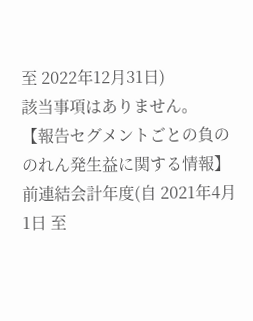至 2022年12月31日)
該当事項はありません。
【報告セグメントごとの負ののれん発生益に関する情報】
前連結会計年度(自 2021年4月1日 至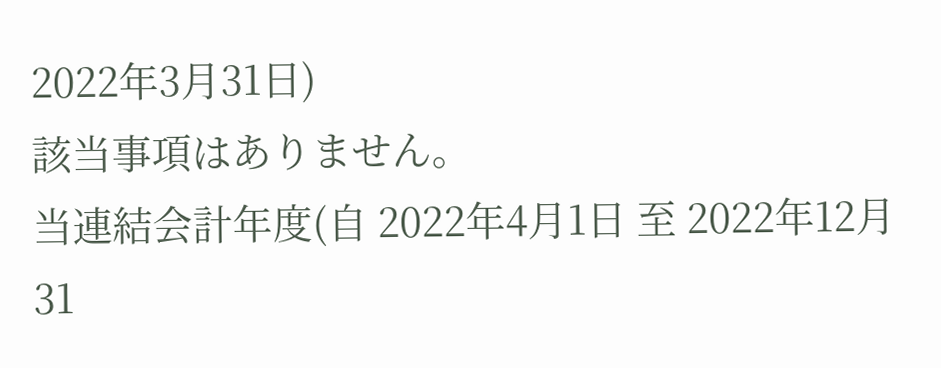2022年3月31日)
該当事項はありません。
当連結会計年度(自 2022年4月1日 至 2022年12月31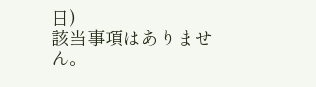日)
該当事項はありません。